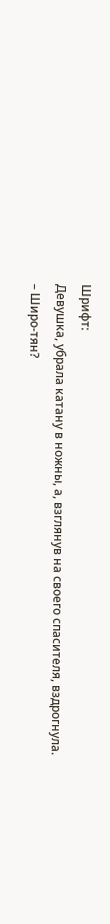Шрифт:
Девушка, убрала катану в ножны, а, взглянув на своего спасителя, вздрогнула.
– Широ-тян?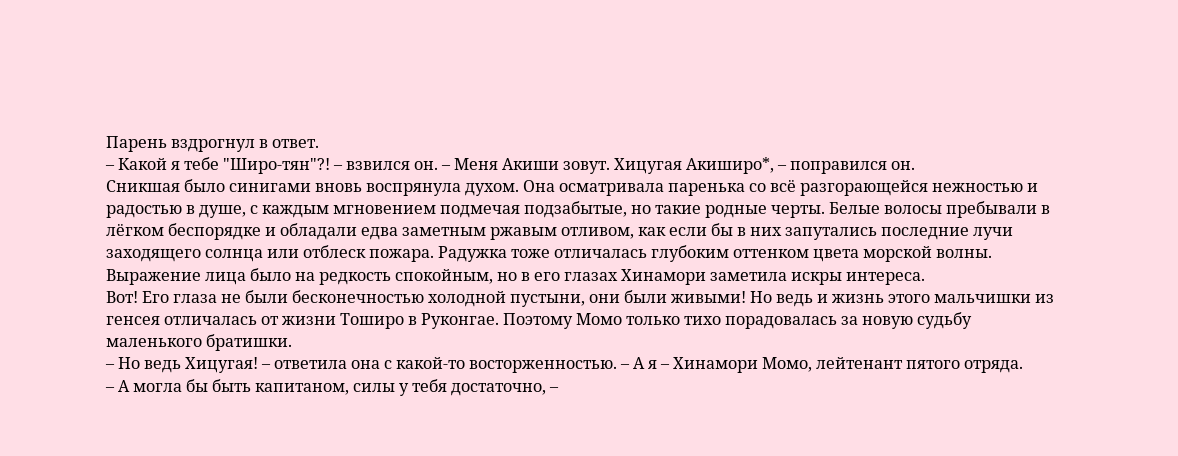Парень вздрогнул в ответ.
– Какой я тебе "Широ-тян"?! – взвился он. – Меня Акиши зовут. Хицугая Акиширо*, – поправился он.
Сникшая было синигами вновь воспрянула духом. Она осматривала паренька со всё разгорающейся нежностью и радостью в душе, с каждым мгновением подмечая подзабытые, но такие родные черты. Белые волосы пребывали в лёгком беспорядке и обладали едва заметным ржавым отливом, как если бы в них запутались последние лучи заходящего солнца или отблеск пожара. Радужка тоже отличалась глубоким оттенком цвета морской волны. Выражение лица было на редкость спокойным, но в его глазах Хинамори заметила искры интереса.
Вот! Его глаза не были бесконечностью холодной пустыни, они были живыми! Но ведь и жизнь этого мальчишки из генсея отличалась от жизни Тоширо в Руконгае. Поэтому Момо только тихо порадовалась за новую судьбу маленького братишки.
– Но ведь Хицугая! – ответила она с какой-то восторженностью. – А я – Хинамори Момо, лейтенант пятого отряда.
– А могла бы быть капитаном, силы у тебя достаточно, –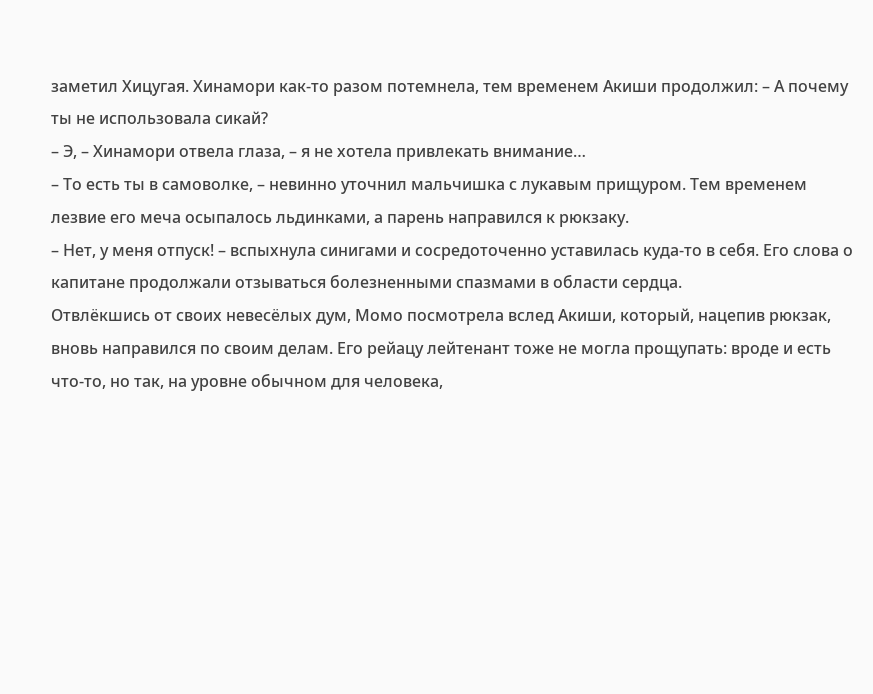заметил Хицугая. Хинамори как-то разом потемнела, тем временем Акиши продолжил: – А почему ты не использовала сикай?
– Э, – Хинамори отвела глаза, – я не хотела привлекать внимание…
– То есть ты в самоволке, – невинно уточнил мальчишка с лукавым прищуром. Тем временем лезвие его меча осыпалось льдинками, а парень направился к рюкзаку.
– Нет, у меня отпуск! – вспыхнула синигами и сосредоточенно уставилась куда-то в себя. Его слова о капитане продолжали отзываться болезненными спазмами в области сердца.
Отвлёкшись от своих невесёлых дум, Момо посмотрела вслед Акиши, который, нацепив рюкзак, вновь направился по своим делам. Его рейацу лейтенант тоже не могла прощупать: вроде и есть что-то, но так, на уровне обычном для человека,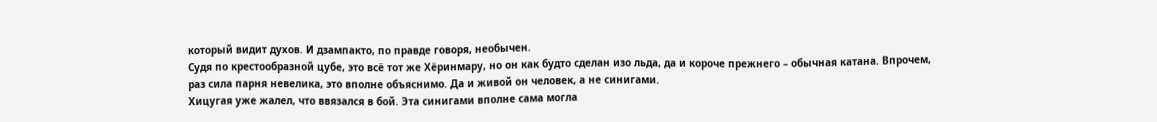который видит духов. И дзампакто, по правде говоря, необычен.
Судя по крестообразной цубе, это всё тот же Хёринмару, но он как будто сделан изо льда, да и короче прежнего – обычная катана. Впрочем, раз сила парня невелика, это вполне объяснимо. Да и живой он человек, а не синигами.
Хицугая уже жалел, что ввязался в бой. Эта синигами вполне сама могла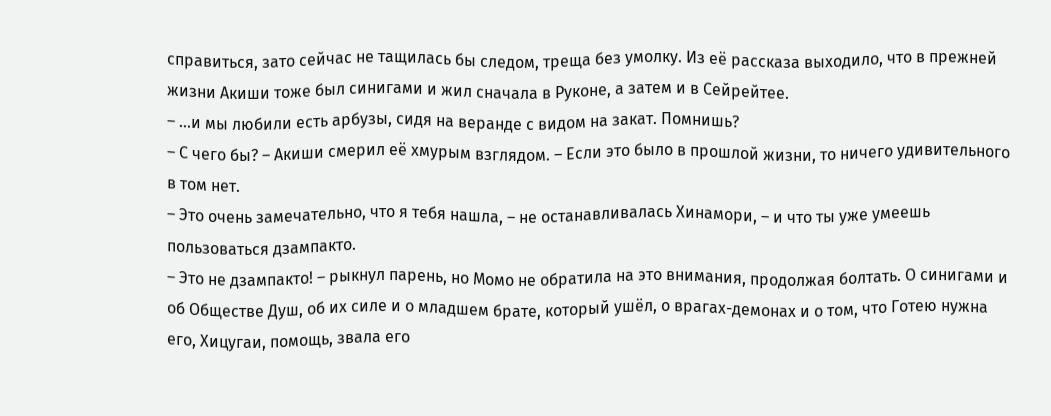справиться, зато сейчас не тащилась бы следом, треща без умолку. Из её рассказа выходило, что в прежней жизни Акиши тоже был синигами и жил сначала в Руконе, а затем и в Сейрейтее.
– ...и мы любили есть арбузы, сидя на веранде с видом на закат. Помнишь?
– С чего бы? – Акиши смерил её хмурым взглядом. – Если это было в прошлой жизни, то ничего удивительного в том нет.
– Это очень замечательно, что я тебя нашла, – не останавливалась Хинамори, – и что ты уже умеешь пользоваться дзампакто.
– Это не дзампакто! – рыкнул парень, но Момо не обратила на это внимания, продолжая болтать. О синигами и об Обществе Душ, об их силе и о младшем брате, который ушёл, о врагах-демонах и о том, что Готею нужна его, Хицугаи, помощь, звала его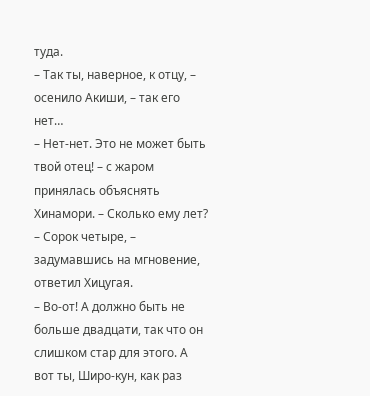туда.
– Так ты, наверное, к отцу, – осенило Акиши, – так его нет…
– Нет-нет. Это не может быть твой отец! – с жаром принялась объяснять Хинамори. – Сколько ему лет?
– Сорок четыре, – задумавшись на мгновение, ответил Хицугая.
– Во-от! А должно быть не больше двадцати, так что он слишком стар для этого. А вот ты, Широ-кун, как раз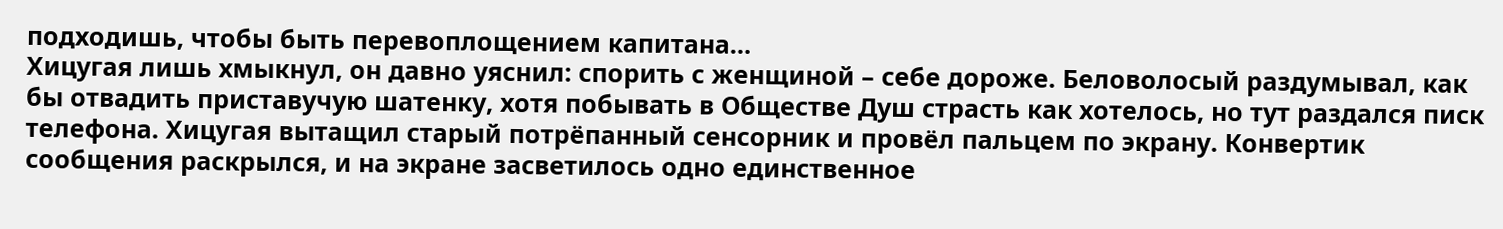подходишь, чтобы быть перевоплощением капитана…
Хицугая лишь хмыкнул, он давно уяснил: спорить с женщиной – себе дороже. Беловолосый раздумывал, как бы отвадить приставучую шатенку, хотя побывать в Обществе Душ страсть как хотелось, но тут раздался писк телефона. Хицугая вытащил старый потрёпанный сенсорник и провёл пальцем по экрану. Конвертик сообщения раскрылся, и на экране засветилось одно единственное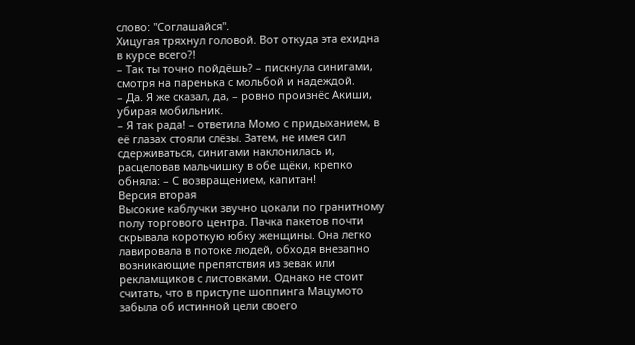слово: "Соглашайся".
Хицугая тряхнул головой. Вот откуда эта ехидна в курсе всего?!
– Так ты точно пойдёшь? – пискнула синигами, смотря на паренька с мольбой и надеждой.
– Да. Я же сказал, да, – ровно произнёс Акиши, убирая мобильник.
– Я так рада! – ответила Момо с придыханием, в её глазах стояли слёзы. Затем, не имея сил сдерживаться, синигами наклонилась и, расцеловав мальчишку в обе щёки, крепко обняла: – С возвращением, капитан!
Версия вторая
Высокие каблучки звучно цокали по гранитному полу торгового центра. Пачка пакетов почти скрывала короткую юбку женщины. Она легко лавировала в потоке людей, обходя внезапно возникающие препятствия из зевак или рекламщиков с листовками. Однако не стоит считать, что в приступе шоппинга Мацумото забыла об истинной цели своего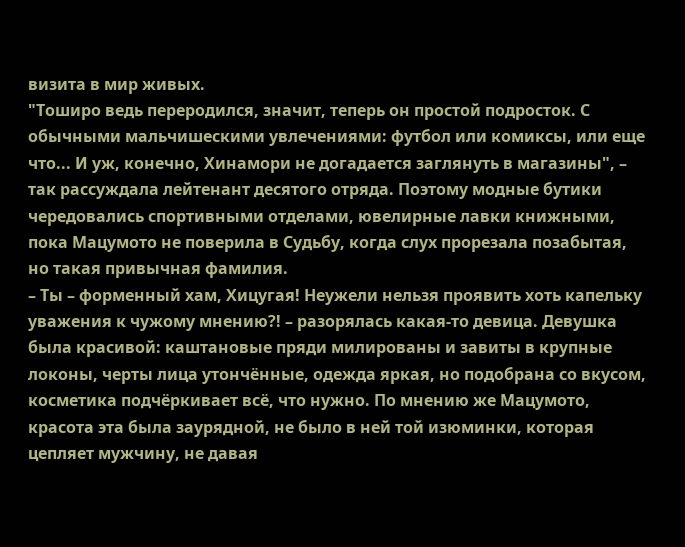визита в мир живых.
"Тоширо ведь переродился, значит, теперь он простой подросток. С обычными мальчишескими увлечениями: футбол или комиксы, или еще что... И уж, конечно, Хинамори не догадается заглянуть в магазины", – так рассуждала лейтенант десятого отряда. Поэтому модные бутики чередовались спортивными отделами, ювелирные лавки книжными, пока Мацумото не поверила в Судьбу, когда слух прорезала позабытая, но такая привычная фамилия.
– Ты – форменный хам, Хицугая! Неужели нельзя проявить хоть капельку уважения к чужому мнению?! – разорялась какая-то девица. Девушка была красивой: каштановые пряди милированы и завиты в крупные локоны, черты лица утончённые, одежда яркая, но подобрана со вкусом, косметика подчёркивает всё, что нужно. По мнению же Мацумото, красота эта была заурядной, не было в ней той изюминки, которая цепляет мужчину, не давая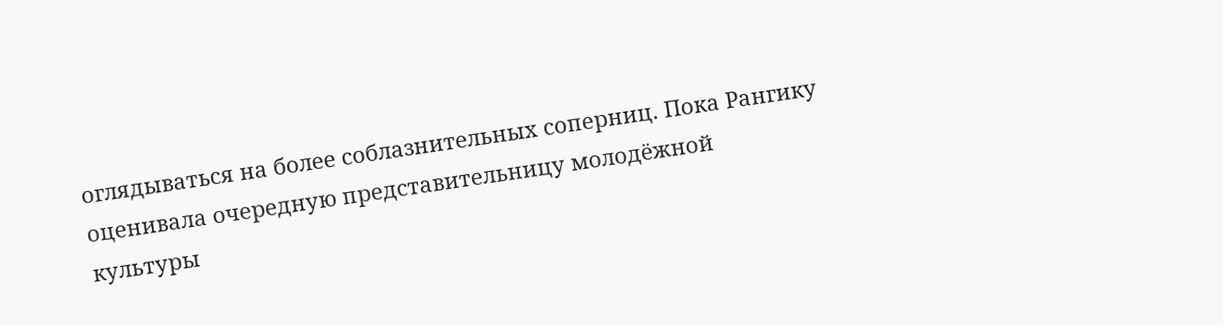оглядываться на более соблазнительных соперниц. Пока Рангику оценивала очередную представительницу молодёжной культуры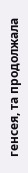генсея, та продолжала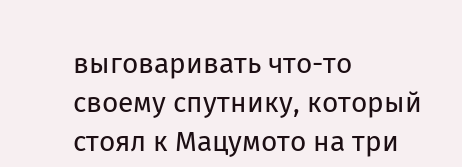выговаривать что-то своему спутнику, который стоял к Мацумото на три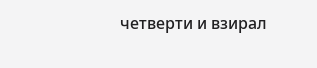четверти и взирал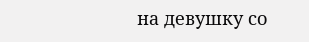на девушку со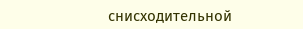снисходительной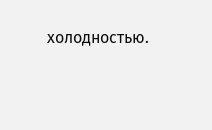холодностью.